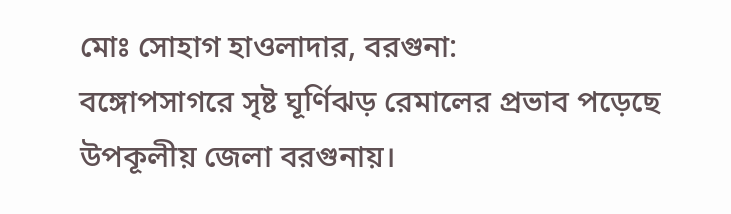মোঃ সোহাগ হাওলাদার, বরগুনা:
বঙ্গোপসাগরে সৃষ্ট ঘূর্ণিঝড় রেমালের প্রভাব পড়েছে উপকূলীয় জেলা বরগুনায়।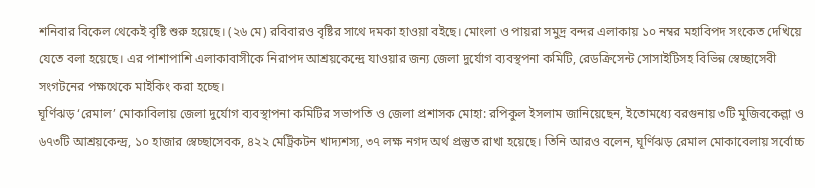শনিবার বিকেল থেকেই বৃষ্টি শুরু হয়েছে। (২৬ মে) রবিবারও বৃষ্টির সাথে দমকা হাওয়া বইছে। মোংলা ও পায়রা সমুদ্র বন্দর এলাকায় ১০ নম্বর মহাবিপদ সংকেত দেখিয়ে যেতে বলা হয়েছে। এর পাশাপাশি এলাকাবাসীকে নিরাপদ আশ্রয়কেন্দ্রে যাওয়ার জন্য জেলা দুর্যোগ ব্যবস্থপনা কমিটি, রেডক্রিসেন্ট সোসাইটিসহ বিভিন্ন স্বেচ্ছাসেবী সংগটনের পক্ষথেকে মাইকিং করা হচ্ছে।
ঘূর্ণিঝড় ‘রেমাল’ মোকাবিলায় জেলা দুর্যোগ ব্যবস্থাপনা কমিটির সভাপতি ও জেলা প্রশাসক মোহা: রপিকুল ইসলাম জানিয়েছেন, ইতোমধ্যে বরগুনায় ৩টি মুজিবকেল্লা ও ৬৭৩টি আশ্রয়কেন্দ্র, ১০ হাজার স্বেচ্ছাসেবক, ৪২২ মেট্রিকটন খাদ্যশস্য, ৩৭ লক্ষ নগদ অর্থ প্রস্তুত রাখা হয়েছে। তিনি আরও বলেন, ঘূর্ণিঝড় রেমাল মোকাবেলায় সর্বোচ্চ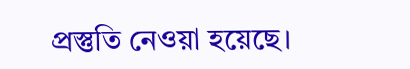প্রস্তুতি নেওয়া হয়েছে।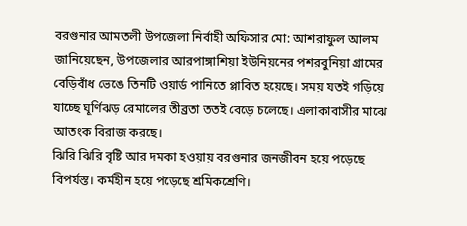বরগুনার আমতলী উপজেলা নির্বাহী অফিসার মো: আশরাফুল আলম জানিয়েছেন, উপজেলার আরপাঙ্গাশিয়া ইউনিয়নের পশরবুনিয়া গ্রামের বেড়িবাঁধ ভেঙে তিনটি ওয়ার্ড পানিতে প্লাবিত হয়েছে। সময় যতই গড়িয়ে যাচ্ছে ঘূর্ণিঝড় রেমালের তীব্রতা ততই বেড়ে চলেছে। এলাকাবাসীর মাঝে আতংক বিরাজ করছে।
ঝিরি ঝিরি বৃষ্টি আর দমকা হওয়ায় বরগুনার জনজীবন হয়ে পড়েছে বিপর্যস্ত। কর্মহীন হয়ে পড়েছে শ্রমিকশ্রেণি।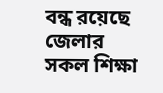বন্ধ রয়েছে জেলার সকল শিক্ষা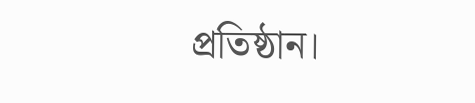প্রতিষ্ঠান।